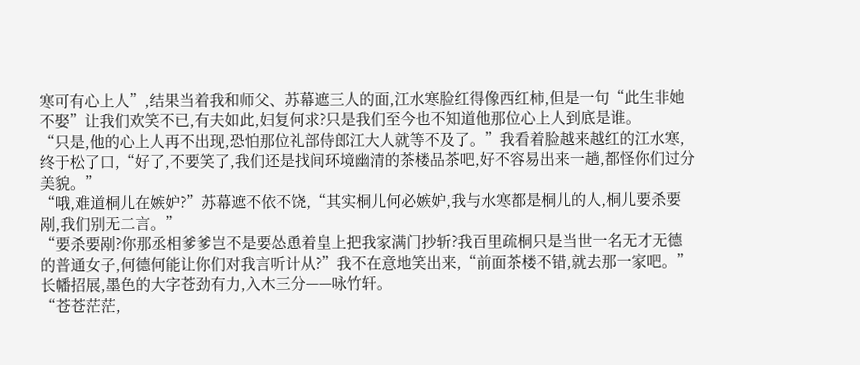寒可有心上人”,结果当着我和师父、苏幕遮三人的面,江水寒脸红得像西红柿,但是一句“此生非她不娶”让我们欢笑不已,有夫如此,妇复何求?只是我们至今也不知道他那位心上人到底是谁。
“只是,他的心上人再不出现,恐怕那位礼部侍郎江大人就等不及了。”我看着脸越来越红的江水寒,终于松了口,“好了,不要笑了,我们还是找间环境幽清的茶楼品茶吧,好不容易出来一趟,都怪你们过分美貌。”
“哦,难道桐儿在嫉妒?”苏幕遮不依不饶,“其实桐儿何必嫉妒,我与水寒都是桐儿的人,桐儿要杀要剐,我们别无二言。”
“要杀要剐?你那丞相爹爹岂不是要怂恿着皇上把我家满门抄斩?我百里疏桐只是当世一名无才无德的普通女子,何德何能让你们对我言听计从?”我不在意地笑出来,“前面茶楼不错,就去那一家吧。”
长幡招展,墨色的大字苍劲有力,入木三分——咏竹轩。
“苍苍茫茫,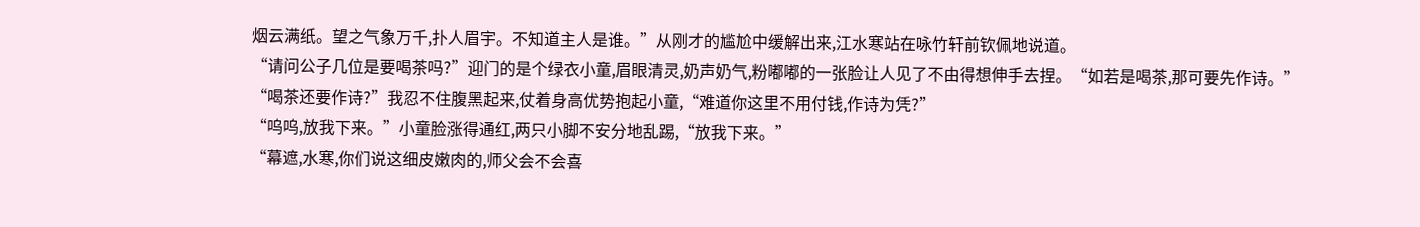烟云满纸。望之气象万千,扑人眉宇。不知道主人是谁。”从刚才的尴尬中缓解出来,江水寒站在咏竹轩前钦佩地说道。
“请问公子几位是要喝茶吗?”迎门的是个绿衣小童,眉眼清灵,奶声奶气,粉嘟嘟的一张脸让人见了不由得想伸手去捏。“如若是喝茶,那可要先作诗。”
“喝茶还要作诗?”我忍不住腹黑起来,仗着身高优势抱起小童,“难道你这里不用付钱,作诗为凭?”
“呜呜,放我下来。”小童脸涨得通红,两只小脚不安分地乱踢,“放我下来。”
“幕遮,水寒,你们说这细皮嫩肉的,师父会不会喜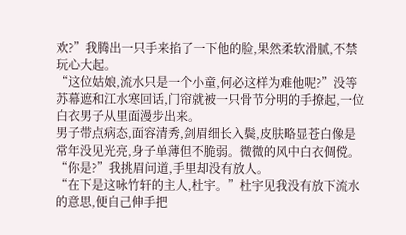欢?”我腾出一只手来掐了一下他的脸,果然柔软滑腻,不禁玩心大起。
“这位姑娘,流水只是一个小童,何必这样为难他呢?”没等苏幕遮和江水寒回话,门帘就被一只骨节分明的手撩起,一位白衣男子从里面漫步出来。
男子带点病态,面容清秀,剑眉细长入鬓,皮肤略显苍白像是常年没见光亮,身子单薄但不脆弱。微微的风中白衣倜傥。
“你是?”我挑眉问道,手里却没有放人。
“在下是这咏竹轩的主人,杜宇。”杜宇见我没有放下流水的意思,便自己伸手把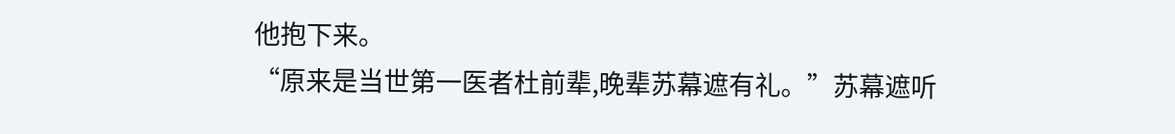他抱下来。
“原来是当世第一医者杜前辈,晚辈苏幕遮有礼。”苏幕遮听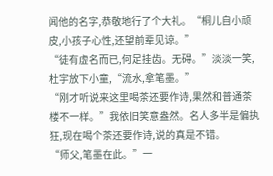闻他的名字,恭敬地行了个大礼。“桐儿自小顽皮,小孩子心性,还望前辈见谅。”
“徒有虚名而已,何足挂齿。无碍。”淡淡一笑,杜宇放下小童,“流水,拿笔墨。”
“刚才听说来这里喝茶还要作诗,果然和普通茶楼不一样。”我依旧笑意盎然。名人多半是偏执狂,现在喝个茶还要作诗,说的真是不错。
“师父,笔墨在此。”一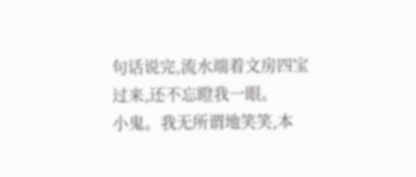句话说完,流水端着文房四宝过来,还不忘瞪我一眼。
小鬼。我无所谓地笑笑,本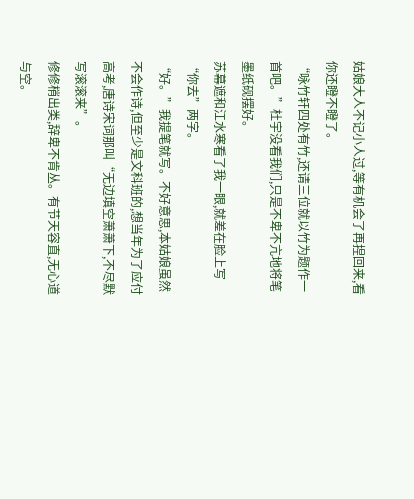姑娘大人不记小人过,等有机会了再捏回来,看你还瞪不瞪了。
“咏竹轩四处有竹,还请三位就以竹为题作一首吧。”杜宇没看我们,只是不卑不亢地将笔墨纸砚摆好。
苏幕遮和江水寒看了我一眼,就差在脸上写“你去”两字。
“好。”我提笔就写。不好意思,本姑娘虽然不会作诗,但至少是文科班的,想当年为了应付高考,唐诗宋词那叫“无边填空萧萧下,不尽默写滚滚来”。
修修梢出类,辞卑不肯丛。有节天容直,无心道与空。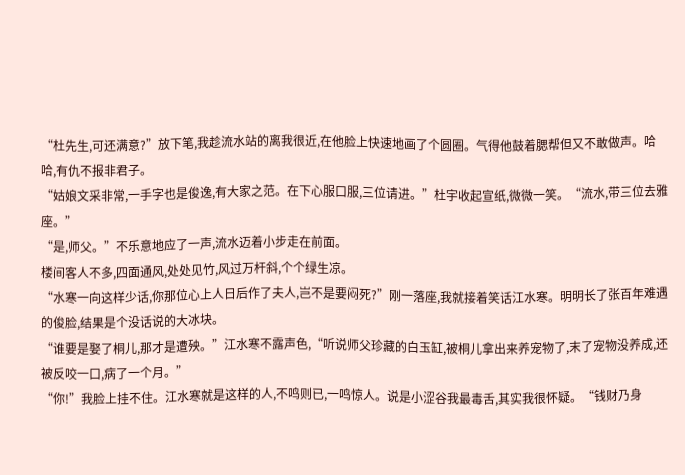“杜先生,可还满意?”放下笔,我趁流水站的离我很近,在他脸上快速地画了个圆圈。气得他鼓着腮帮但又不敢做声。哈哈,有仇不报非君子。
“姑娘文采非常,一手字也是俊逸,有大家之范。在下心服口服,三位请进。”杜宇收起宣纸,微微一笑。“流水,带三位去雅座。”
“是,师父。”不乐意地应了一声,流水迈着小步走在前面。
楼间客人不多,四面通风,处处见竹,风过万杆斜,个个绿生凉。
“水寒一向这样少话,你那位心上人日后作了夫人,岂不是要闷死?”刚一落座,我就接着笑话江水寒。明明长了张百年难遇的俊脸,结果是个没话说的大冰块。
“谁要是娶了桐儿,那才是遭殃。”江水寒不露声色,“听说师父珍藏的白玉缸,被桐儿拿出来养宠物了,末了宠物没养成,还被反咬一口,病了一个月。”
“你!”我脸上挂不住。江水寒就是这样的人,不鸣则已,一鸣惊人。说是小涩谷我最毒舌,其实我很怀疑。“钱财乃身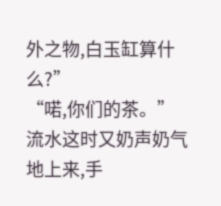外之物,白玉缸算什么?”
“喏,你们的茶。”流水这时又奶声奶气地上来,手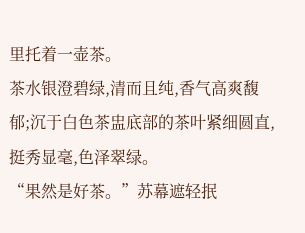里托着一壶茶。
茶水银澄碧绿,清而且纯,香气高爽馥郁;沉于白色茶盅底部的茶叶紧细圆直,挺秀显毫,色泽翠绿。
“果然是好茶。”苏幕遮轻抿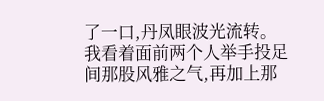了一口,丹凤眼波光流转。
我看着面前两个人举手投足间那股风雅之气,再加上那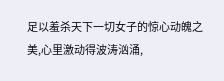足以羞杀天下一切女子的惊心动魄之美,心里激动得波涛汹涌,